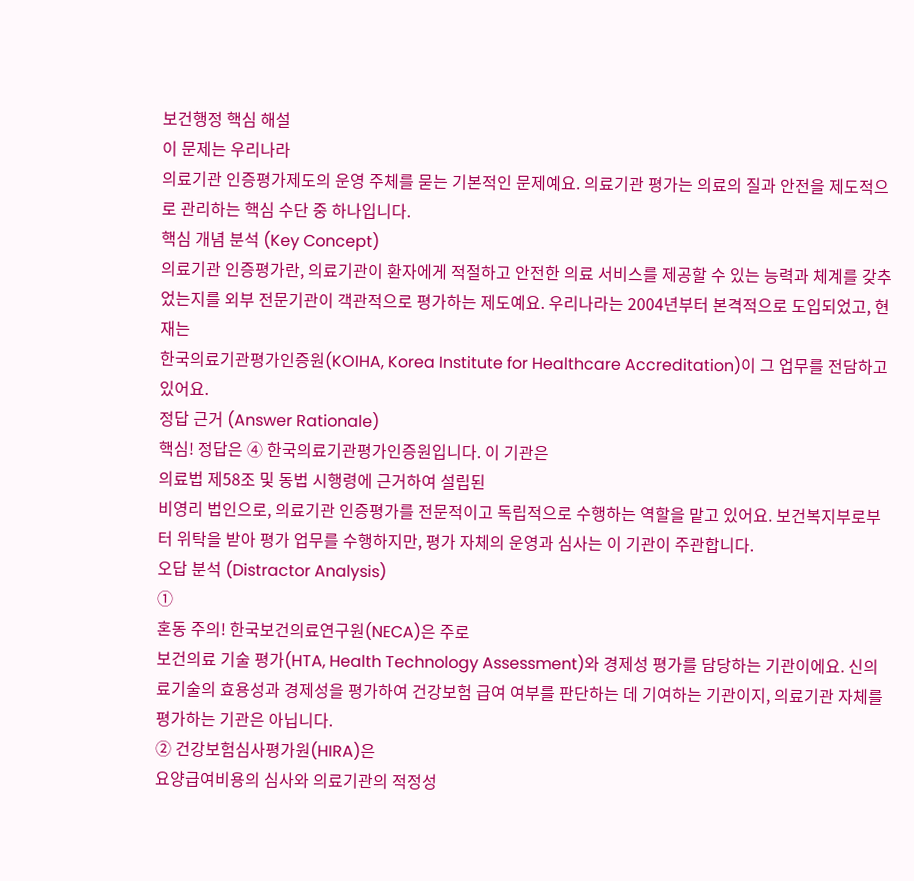보건행정 핵심 해설
이 문제는 우리나라
의료기관 인증평가제도의 운영 주체를 묻는 기본적인 문제예요. 의료기관 평가는 의료의 질과 안전을 제도적으로 관리하는 핵심 수단 중 하나입니다.
핵심 개념 분석 (Key Concept)
의료기관 인증평가란, 의료기관이 환자에게 적절하고 안전한 의료 서비스를 제공할 수 있는 능력과 체계를 갖추었는지를 외부 전문기관이 객관적으로 평가하는 제도예요. 우리나라는 2004년부터 본격적으로 도입되었고, 현재는
한국의료기관평가인증원(KOIHA, Korea Institute for Healthcare Accreditation)이 그 업무를 전담하고 있어요.
정답 근거 (Answer Rationale)
핵심! 정답은 ④ 한국의료기관평가인증원입니다. 이 기관은
의료법 제58조 및 동법 시행령에 근거하여 설립된
비영리 법인으로, 의료기관 인증평가를 전문적이고 독립적으로 수행하는 역할을 맡고 있어요. 보건복지부로부터 위탁을 받아 평가 업무를 수행하지만, 평가 자체의 운영과 심사는 이 기관이 주관합니다.
오답 분석 (Distractor Analysis)
①
혼동 주의! 한국보건의료연구원(NECA)은 주로
보건의료 기술 평가(HTA, Health Technology Assessment)와 경제성 평가를 담당하는 기관이에요. 신의료기술의 효용성과 경제성을 평가하여 건강보험 급여 여부를 판단하는 데 기여하는 기관이지, 의료기관 자체를 평가하는 기관은 아닙니다.
② 건강보험심사평가원(HIRA)은
요양급여비용의 심사와 의료기관의 적정성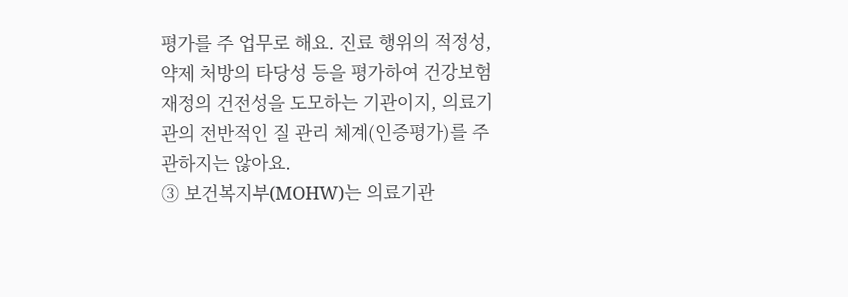평가를 주 업무로 해요. 진료 행위의 적정성, 약제 처방의 타당성 등을 평가하여 건강보험 재정의 건전성을 도모하는 기관이지, 의료기관의 전반적인 질 관리 체계(인증평가)를 주관하지는 않아요.
③ 보건복지부(MOHW)는 의료기관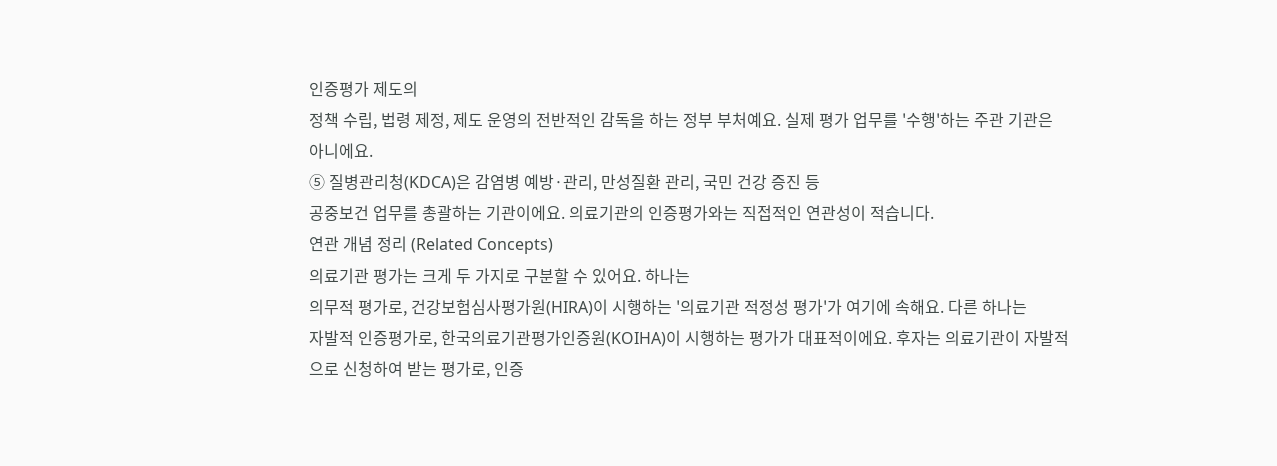인증평가 제도의
정책 수립, 법령 제정, 제도 운영의 전반적인 감독을 하는 정부 부처예요. 실제 평가 업무를 '수행'하는 주관 기관은 아니에요.
⑤ 질병관리청(KDCA)은 감염병 예방·관리, 만성질환 관리, 국민 건강 증진 등
공중보건 업무를 총괄하는 기관이에요. 의료기관의 인증평가와는 직접적인 연관성이 적습니다.
연관 개념 정리 (Related Concepts)
의료기관 평가는 크게 두 가지로 구분할 수 있어요. 하나는
의무적 평가로, 건강보험심사평가원(HIRA)이 시행하는 '의료기관 적정성 평가'가 여기에 속해요. 다른 하나는
자발적 인증평가로, 한국의료기관평가인증원(KOIHA)이 시행하는 평가가 대표적이에요. 후자는 의료기관이 자발적으로 신청하여 받는 평가로, 인증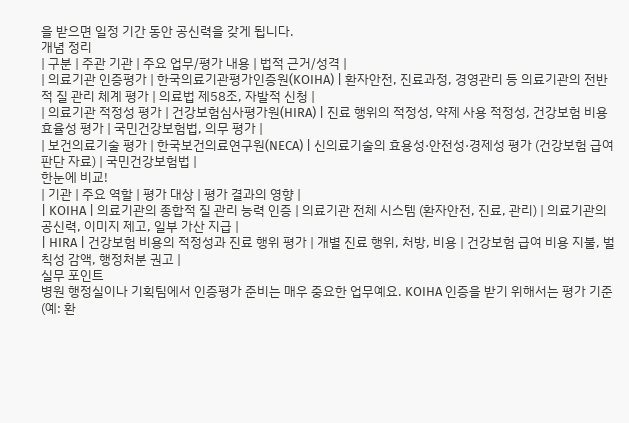을 받으면 일정 기간 동안 공신력을 갖게 됩니다.
개념 정리
| 구분 | 주관 기관 | 주요 업무/평가 내용 | 법적 근거/성격 |
| 의료기관 인증평가 | 한국의료기관평가인증원(KOIHA) | 환자안전, 진료과정, 경영관리 등 의료기관의 전반적 질 관리 체계 평가 | 의료법 제58조, 자발적 신청 |
| 의료기관 적정성 평가 | 건강보험심사평가원(HIRA) | 진료 행위의 적정성, 약제 사용 적정성, 건강보험 비용 효율성 평가 | 국민건강보험법, 의무 평가 |
| 보건의료기술 평가 | 한국보건의료연구원(NECA) | 신의료기술의 효용성·안전성·경제성 평가 (건강보험 급여 판단 자료) | 국민건강보험법 |
한눈에 비교!
| 기관 | 주요 역할 | 평가 대상 | 평가 결과의 영향 |
| KOIHA | 의료기관의 종합적 질 관리 능력 인증 | 의료기관 전체 시스템 (환자안전, 진료, 관리) | 의료기관의 공신력, 이미지 제고, 일부 가산 지급 |
| HIRA | 건강보험 비용의 적정성과 진료 행위 평가 | 개별 진료 행위, 처방, 비용 | 건강보험 급여 비용 지불, 벌칙성 감액, 행정처분 권고 |
실무 포인트
병원 행정실이나 기획팀에서 인증평가 준비는 매우 중요한 업무예요. KOIHA 인증을 받기 위해서는 평가 기준(예: 환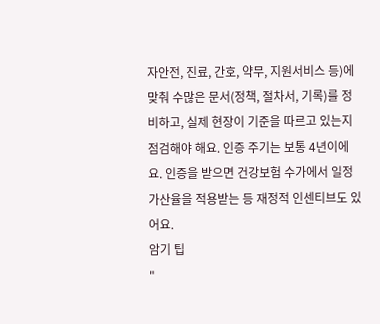자안전, 진료, 간호, 약무, 지원서비스 등)에 맞춰 수많은 문서(정책, 절차서, 기록)를 정비하고, 실제 현장이 기준을 따르고 있는지 점검해야 해요. 인증 주기는 보통 4년이에요. 인증을 받으면 건강보험 수가에서 일정
가산율을 적용받는 등 재정적 인센티브도 있어요.
암기 팁
"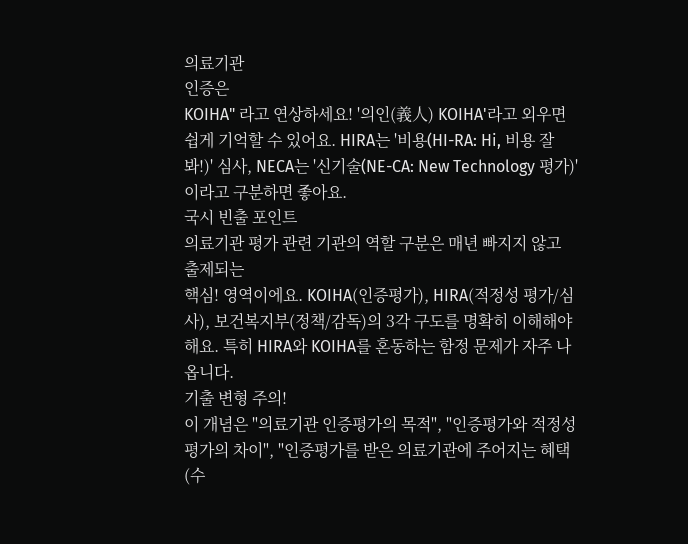의료기관
인증은
KOIHA" 라고 연상하세요! '의인(義人) KOIHA'라고 외우면 쉽게 기억할 수 있어요. HIRA는 '비용(HI-RA: Hi, 비용 잘 봐!)' 심사, NECA는 '신기술(NE-CA: New Technology 평가)' 이라고 구분하면 좋아요.
국시 빈출 포인트
의료기관 평가 관련 기관의 역할 구분은 매년 빠지지 않고 출제되는
핵심! 영역이에요. KOIHA(인증평가), HIRA(적정성 평가/심사), 보건복지부(정책/감독)의 3각 구도를 명확히 이해해야 해요. 특히 HIRA와 KOIHA를 혼동하는 함정 문제가 자주 나옵니다.
기출 변형 주의!
이 개념은 "의료기관 인증평가의 목적", "인증평가와 적정성 평가의 차이", "인증평가를 받은 의료기관에 주어지는 혜택(수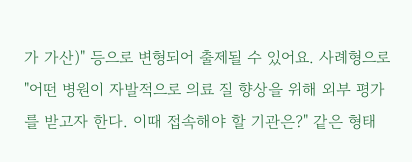가 가산)" 등으로 변형되어 출제될 수 있어요. 사례형으로 "어떤 병원이 자발적으로 의료 질 향상을 위해 외부 평가를 받고자 한다. 이때 접속해야 할 기관은?" 같은 형태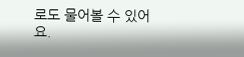로도 물어볼 수 있어요.